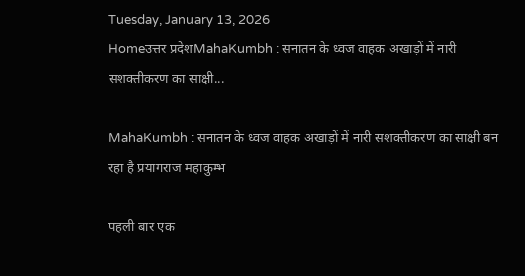Tuesday, January 13, 2026
Homeउत्तर प्रदेशMahaKumbh : सनातन के ध्वज वाहक अखाड़ों में नारी सशक्तीकरण का साक्षी...

MahaKumbh : सनातन के ध्वज वाहक अखाड़ों में नारी सशक्तीकरण का साक्षी बन रहा है प्रयागराज महाकुम्भ

पहली बार एक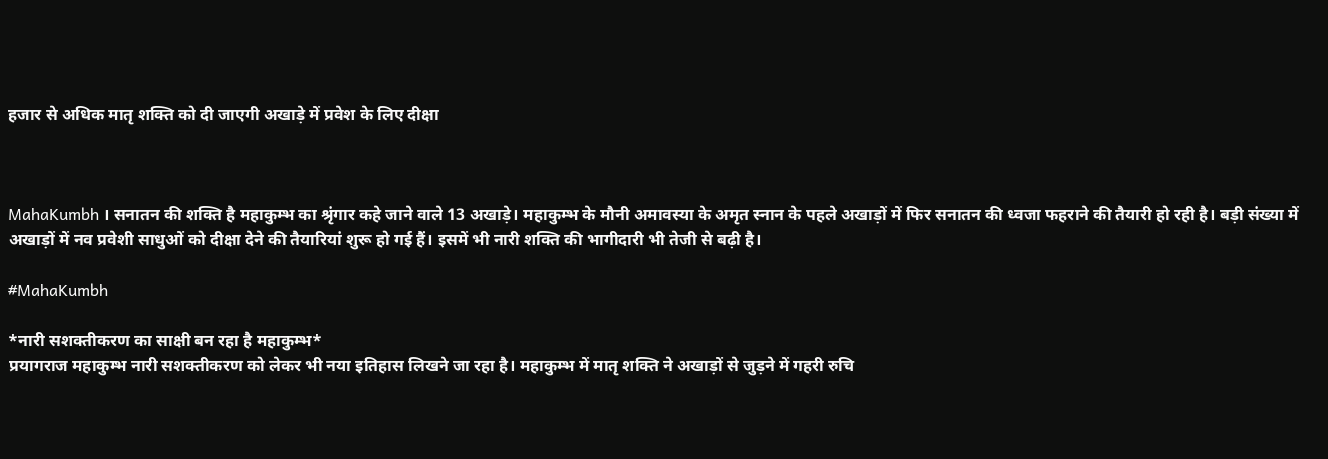हजार से अधिक मातृ शक्ति को दी जाएगी अखाड़े में प्रवेश के लिए दीक्षा



MahaKumbh । सनातन की शक्ति है महाकुम्भ का श्रृंगार कहे जाने वाले 13 अखाड़े। महाकुम्भ के मौनी अमावस्या के अमृत स्नान के पहले अखाड़ों में फिर सनातन की ध्वजा फहराने की तैयारी हो रही है। बड़ी संख्या में अखाड़ों में नव प्रवेशी साधुओं को दीक्षा देने की तैयारियां शुरू हो गई हैं। इसमें भी नारी शक्ति की भागीदारी भी तेजी से बढ़ी है।

#MahaKumbh

*नारी सशक्तीकरण का साक्षी बन रहा है महाकुम्भ*
प्रयागराज महाकुम्भ नारी सशक्तीकरण को लेकर भी नया इतिहास लिखने जा रहा है। महाकुम्भ में मातृ शक्ति ने अखाड़ों से जुड़ने में गहरी रुचि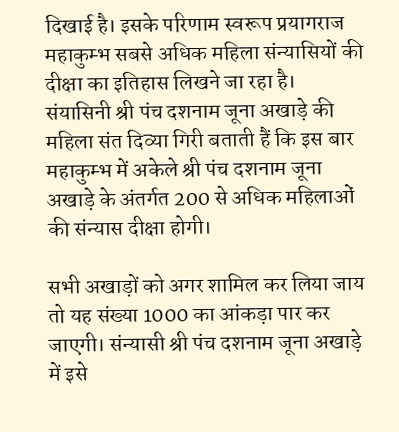दिखाई है। इसके परिणाम स्वरूप प्रयागराज महाकुम्भ सबसे अधिक महिला संन्यासियों की दीक्षा का इतिहास लिखने जा रहा है। संयासिनी श्री पंच दशनाम जूना अखाड़े की महिला संत दिव्या गिरी बताती हैं कि इस बार महाकुम्भ में अकेले श्री पंच दशनाम जूना अखाड़े के अंतर्गत 200 से अधिक महिलाओं की संन्यास दीक्षा होगी।

सभी अखाड़ों को अगर शामिल कर लिया जाय तो यह संख्या 1000 का आंकड़ा पार कर जाएगी। संन्यासी श्री पंच दशनाम जूना अखाड़े में इसे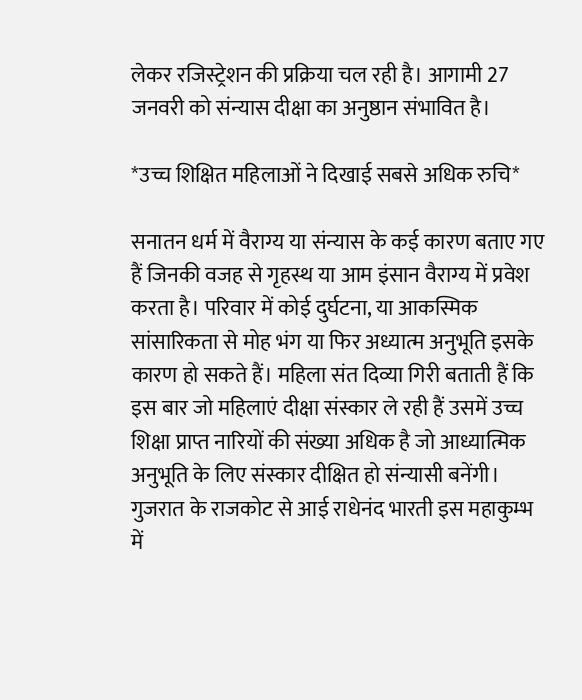लेकर रजिस्ट्रेशन की प्रक्रिया चल रही है। आगामी 27 जनवरी को संन्यास दीक्षा का अनुष्ठान संभावित है।

*उच्च शिक्षित महिलाओं ने दिखाई सबसे अधिक रुचि*

सनातन धर्म में वैराग्य या संन्यास के कई कारण बताए गए हैं जिनकी वजह से गृहस्थ या आम इंसान वैराग्य में प्रवेश करता है। परिवार में कोई दुर्घटना, या आकस्मिक सांसारिकता से मोह भंग या फिर अध्यात्म अनुभूति इसके कारण हो सकते हैं। महिला संत दिव्या गिरी बताती हैं कि इस बार जो महिलाएं दीक्षा संस्कार ले रही हैं उसमें उच्च शिक्षा प्राप्त नारियों की संख्या अधिक है जो आध्यात्मिक अनुभूति के लिए संस्कार दीक्षित हो संन्यासी बनेंगी। गुजरात के राजकोट से आई राधेनंद भारती इस महाकुम्भ में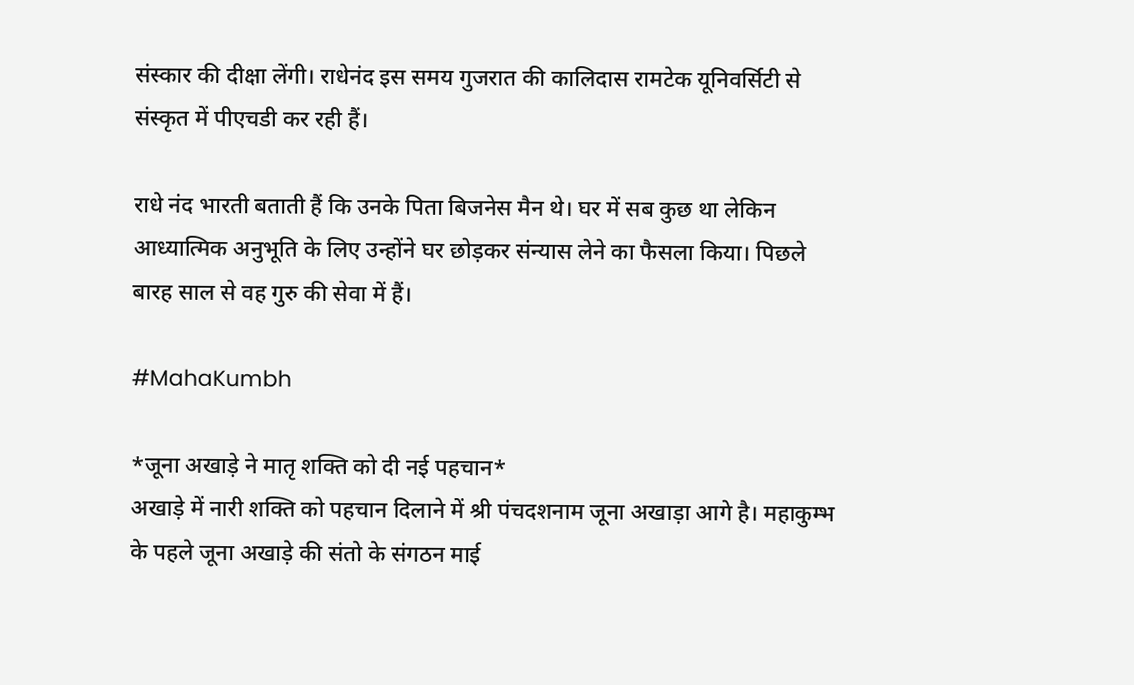संस्कार की दीक्षा लेंगी। राधेनंद इस समय गुजरात की कालिदास रामटेक यूनिवर्सिटी से संस्कृत में पीएचडी कर रही हैं।

राधे नंद भारती बताती हैं कि उनके पिता बिजनेस मैन थे। घर में सब कुछ था लेकिन आध्यात्मिक अनुभूति के लिए उन्होंने घर छोड़कर संन्यास लेने का फैसला किया। पिछले बारह साल से वह गुरु की सेवा में हैं।

#MahaKumbh

*जूना अखाड़े ने मातृ शक्ति को दी नई पहचान*
अखाड़े में नारी शक्ति को पहचान दिलाने में श्री पंचदशनाम जूना अखाड़ा आगे है। महाकुम्भ के पहले जूना अखाड़े की संतो के संगठन माई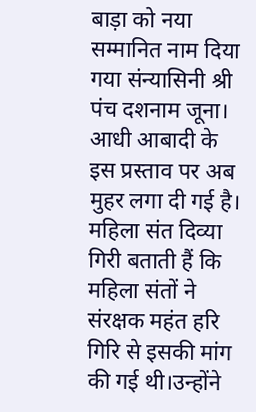बाड़ा को नया सम्मानित नाम दिया गया संन्यासिनी श्री पंच दशनाम जूना। आधी आबादी के इस प्रस्ताव पर अब मुहर लगा दी गई है।
महिला संत दिव्या गिरी बताती हैं कि महिला संतों ने संरक्षक महंत हरि गिरि से इसकी मांग की गई थी।उन्होंने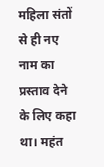महिला संतों से ही नए नाम का प्रस्ताव देने के लिए कहा था। महंत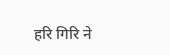हरि गिरि ने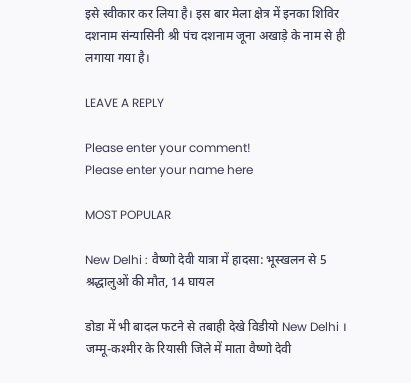इसे स्वीकार कर लिया है। इस बार मेला क्षेत्र में इनका शिविर दशनाम संन्यासिनी श्री पंच दशनाम जूना अखाड़े के नाम से ही लगाया गया है।

LEAVE A REPLY

Please enter your comment!
Please enter your name here

MOST POPULAR

New Delhi : वैष्णो देवी यात्रा में हादसा: भूस्खलन से 5 श्रद्धालुओं की मौत, 14 घायल

डोडा में भी बादल फटने से तबाही देखे विडीयो New Delhi । जम्मू-कश्मीर के रियासी जिले में माता वैष्णो देवी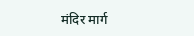मंदिर मार्ग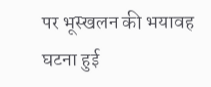पर भूस्खलन की भयावह घटना हुई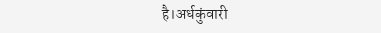है।अर्धकुंवारी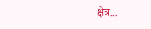क्षेत्र...